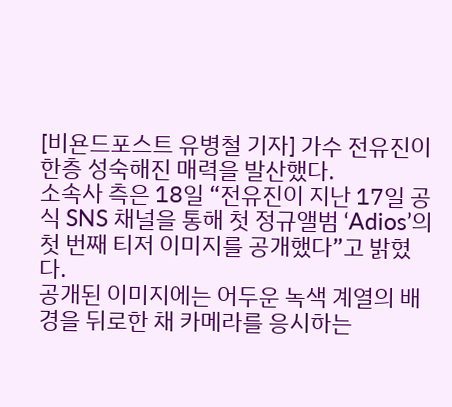[비욘드포스트 유병철 기자] 가수 전유진이 한층 성숙해진 매력을 발산했다.
소속사 측은 18일 “전유진이 지난 17일 공식 SNS 채널을 통해 첫 정규앨범 ‘Adios’의 첫 번째 티저 이미지를 공개했다”고 밝혔다.
공개된 이미지에는 어두운 녹색 계열의 배경을 뒤로한 채 카메라를 응시하는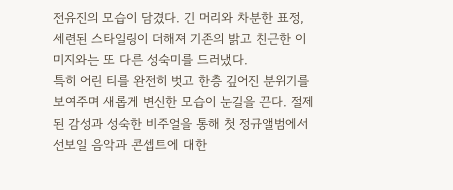전유진의 모습이 담겼다. 긴 머리와 차분한 표정, 세련된 스타일링이 더해져 기존의 밝고 친근한 이미지와는 또 다른 성숙미를 드러냈다.
특히 어린 티를 완전히 벗고 한층 깊어진 분위기를 보여주며 새롭게 변신한 모습이 눈길을 끈다. 절제된 감성과 성숙한 비주얼을 통해 첫 정규앨범에서 선보일 음악과 콘셉트에 대한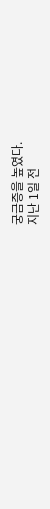궁금증을 높였다.
지난 1일 전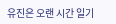유진은 오랜 시간 일기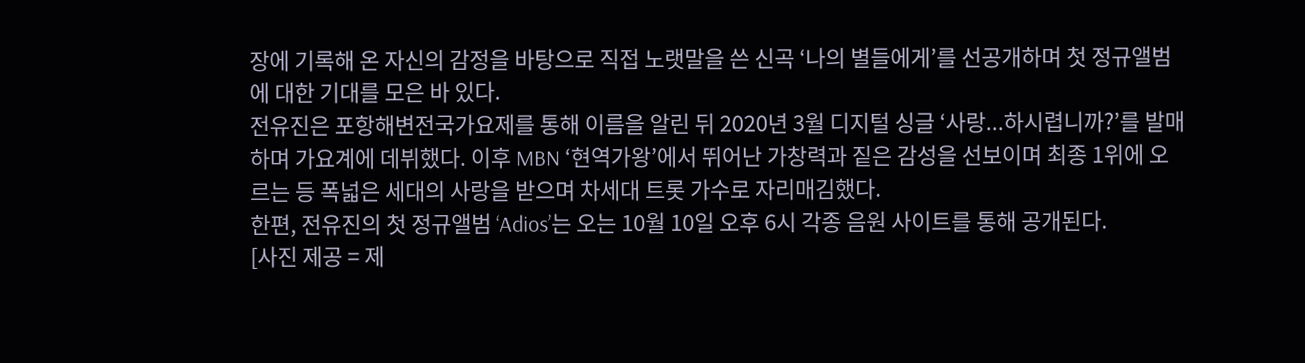장에 기록해 온 자신의 감정을 바탕으로 직접 노랫말을 쓴 신곡 ‘나의 별들에게’를 선공개하며 첫 정규앨범에 대한 기대를 모은 바 있다.
전유진은 포항해변전국가요제를 통해 이름을 알린 뒤 2020년 3월 디지털 싱글 ‘사랑...하시렵니까?’를 발매하며 가요계에 데뷔했다. 이후 MBN ‘현역가왕’에서 뛰어난 가창력과 짙은 감성을 선보이며 최종 1위에 오르는 등 폭넓은 세대의 사랑을 받으며 차세대 트롯 가수로 자리매김했다.
한편, 전유진의 첫 정규앨범 ‘Adios’는 오는 10월 10일 오후 6시 각종 음원 사이트를 통해 공개된다.
[사진 제공 = 제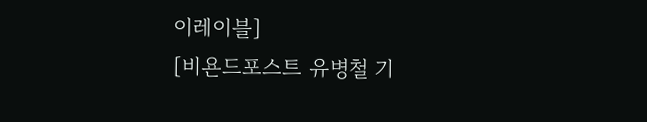이레이블]
[비욘드포스트 유병철 기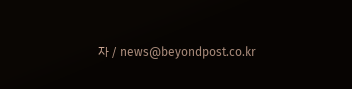자 / news@beyondpost.co.kr